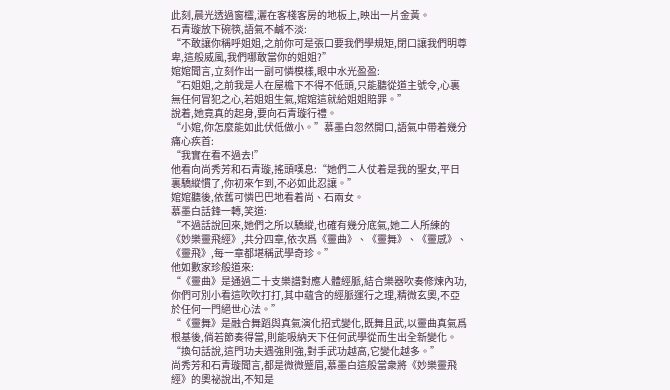此刻,晨光透過窗欞,灑在客棧客房的地板上,映出一片金黃。
石青璇放下碗筷,語氣不鹹不淡:
“不敢讓你稱呼姐姐,之前你可是張口要我們學規矩,閉口讓我們明尊卑,這般威風,我們哪敢當你的姐姐?”
婠婠聞言,立刻作出一副可憐模樣,眼中水光盈盈:
“石姐姐,之前我是人在屋檐下不得不低頭,只能聽從道主號令,心裏無任何冒犯之心,若姐姐生氣,婠婠這就給姐姐賠罪。”
說着,她竟真的起身,要向石青璇行禮。
“小婠,你怎麼能如此伏低做小。”慕墨白忽然開口,語氣中帶着幾分痛心疾首:
“我實在看不過去!”
他看向尚秀芳和石青璇,搖頭嘆息:“她們二人仗着是我的聖女,平日裏驕縱慣了,你初來乍到,不必如此忍讓。”
婠婠聽後,依舊可憐巴巴地看着尚、石兩女。
慕墨白話鋒一轉,笑道:
“不過話說回來,她們之所以驕縱,也確有幾分底氣,她二人所練的《妙樂靈飛經》,共分四章,依次爲《靈曲》、《靈舞》、《靈感》、《靈飛》,每一章都堪稱武學奇珍。”
他如數家珍般道來:
“《靈曲》是通過二十支樂譜對應人體經脈,結合樂器吹奏修煉內功,你們可別小看這吹吹打打,其中蘊含的經脈運行之理,精微玄奧,不亞於任何一門絕世心法。”
“《靈舞》是融合舞蹈與真氣演化招式變化,既舞且武,以靈曲真氣爲根基後,倘若節奏得當,則能吸納天下任何武學從而生出全新變化。
“換句話說,這門功夫遇強則強,對手武功越高,它變化越多。”
尚秀芳和石青璇聞言,都是微微蹙眉,慕墨白這般當衆將《妙樂靈飛經》的奧祕說出,不知是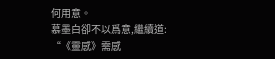何用意。
慕墨白卻不以爲意,繼續道:
“《靈感》需感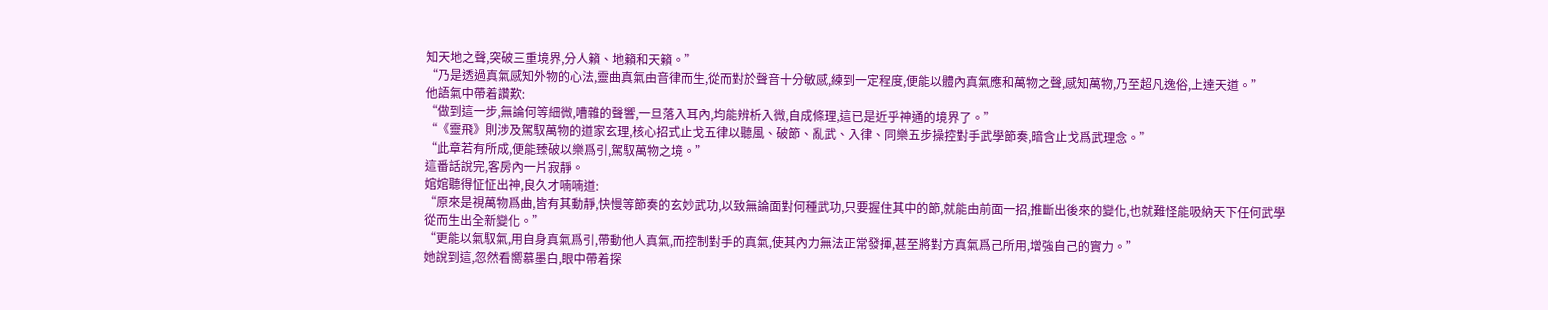知天地之聲,突破三重境界,分人籟、地籟和天籟。”
“乃是透過真氣感知外物的心法,靈曲真氣由音律而生,從而對於聲音十分敏感,練到一定程度,便能以體內真氣應和萬物之聲,感知萬物,乃至超凡逸俗,上達天道。”
他語氣中帶着讚歎:
“做到這一步,無論何等細微,嘈雜的聲響,一旦落入耳內,均能辨析入微,自成條理,這已是近乎神通的境界了。”
“《靈飛》則涉及駕馭萬物的道家玄理,核心招式止戈五律以聽風、破節、亂武、入律、同樂五步操控對手武學節奏,暗含止戈爲武理念。”
“此章若有所成,便能臻破以樂爲引,駕馭萬物之境。”
這番話說完,客房內一片寂靜。
婠婠聽得怔怔出神,良久才喃喃道:
“原來是視萬物爲曲,皆有其動靜,快慢等節奏的玄妙武功,以致無論面對何種武功,只要握住其中的節,就能由前面一招,推斷出後來的變化,也就難怪能吸納天下任何武學從而生出全新變化。”
“更能以氣馭氣,用自身真氣爲引,帶動他人真氣,而控制對手的真氣,使其內力無法正常發揮,甚至將對方真氣爲己所用,增強自己的實力。”
她說到這,忽然看嚮慕墨白,眼中帶着探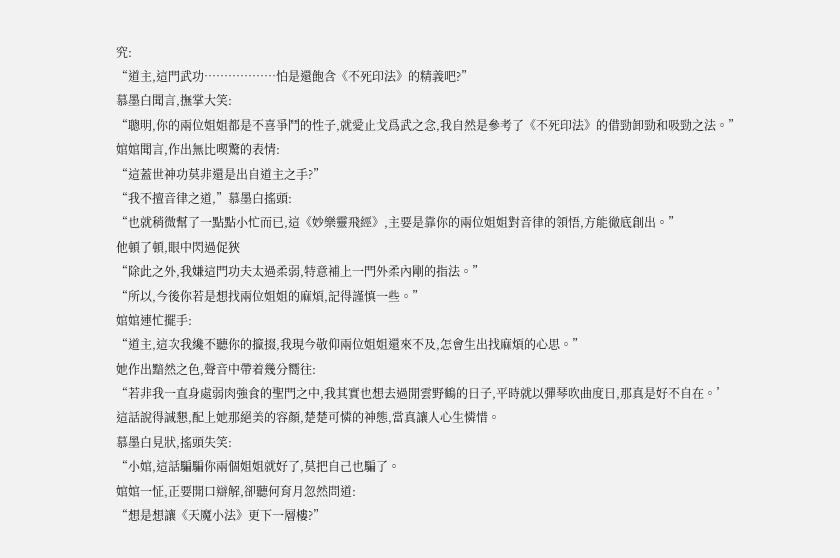究:
“道主,這門武功………………怕是還飽含《不死印法》的精義吧?”
慕墨白聞言,撫掌大笑:
“聰明,你的兩位姐姐都是不喜爭鬥的性子,就愛止戈爲武之念,我自然是參考了《不死印法》的借勁卸勁和吸勁之法。”
婠婠聞言,作出無比喫驚的表情:
“這蓋世神功莫非還是出自道主之手?”
“我不擅音律之道,”慕墨白搖頭:
“也就稍微幫了一點點小忙而已,這《妙樂靈飛經》,主要是靠你的兩位姐姐對音律的領悟,方能徹底創出。”
他頓了頓,眼中閃過促狹
“除此之外,我嫌這門功夫太過柔弱,特意補上一門外柔內剛的指法。”
“所以,今後你若是想找兩位姐姐的麻煩,記得謹慎一些。”
婠婠連忙擺手:
“道主,這次我纔不聽你的攛掇,我現今敬仰兩位姐姐還來不及,怎會生出找麻煩的心思。”
她作出黯然之色,聲音中帶着幾分嚮往:
“若非我一直身處弱肉強食的聖門之中,我其實也想去過閒雲野鶴的日子,平時就以彈琴吹曲度日,那真是好不自在。’
這話說得誠懇,配上她那絕美的容顏,楚楚可憐的神態,當真讓人心生憐惜。
慕墨白見狀,搖頭失笑:
“小婠,這話騙騙你兩個姐姐就好了,莫把自己也騙了。
婠婠一怔,正要開口辯解,卻聽何育月忽然問道:
“想是想讓《天魔小法》更下一層樓?”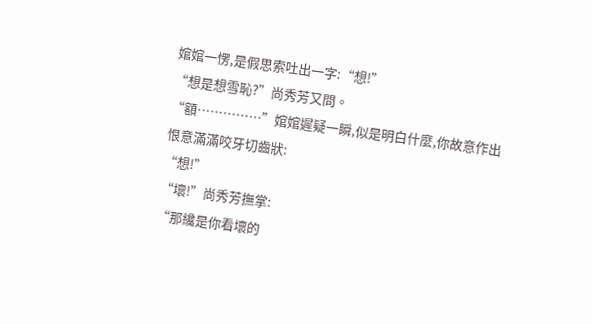婠婠一愣,是假思索吐出一字:“想!”
“想是想雪恥?”尚秀芳又問。
“額……………”婠婠遲疑一瞬,似是明白什麼,你故意作出恨意滿滿咬牙切齒狀:
“想!”
“壞!”尚秀芳撫掌:
“那纔是你看壞的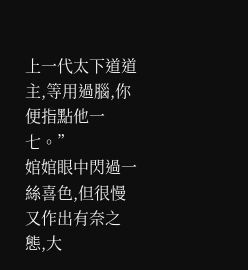上一代太下道道主,等用過腦,你便指點他一七。”
婠婠眼中閃過一絲喜色,但很慢又作出有奈之態,大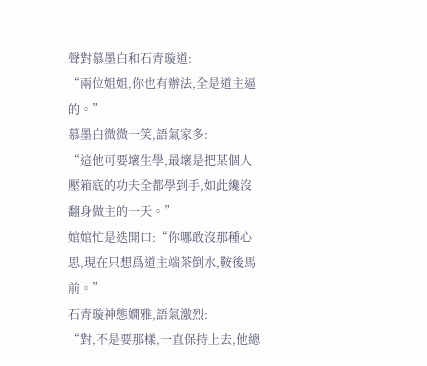聲對慕墨白和石青璇道:
“兩位姐姐,你也有辦法,全是道主逼的。”
慕墨白微微一笑,語氣家多:
“這他可要壞生學,最壞是把某個人壓箱底的功夫全都學到手,如此纔沒翻身做主的一天。”
婠婠忙是迭開口:“你哪敢沒那種心思,現在只想爲道主端茶倒水,鞍後馬前。”
石青璇神態嫺雅,語氣激烈:
“對,不是要那樣,一直保持上去,他總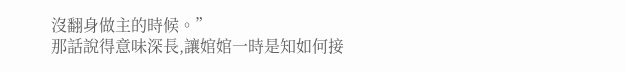沒翻身做主的時候。”
那話說得意味深長,讓婠婠一時是知如何接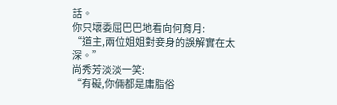話。
你只壞委屈巴巴地看向何育月:
“道主,兩位姐姐對妾身的誤解實在太深。”
尚秀芳淡淡一笑:
“有礙,你倆都是庸脂俗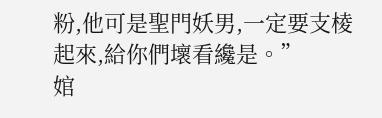粉,他可是聖門妖男,一定要支棱起來,給你們壞看纔是。”
婠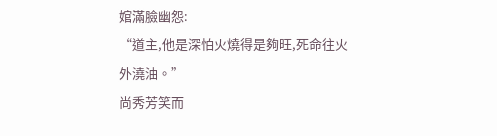婠滿臉幽怨:
“道主,他是深怕火燒得是夠旺,死命往火外澆油。”
尚秀芳笑而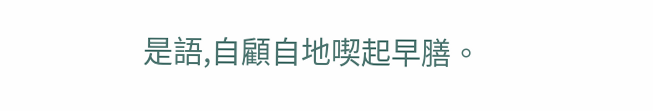是語,自顧自地喫起早膳。